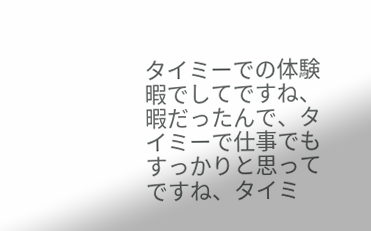タイミーでの体験
暇でしてですね、暇だったんで、タイミーで仕事でもすっかりと思ってですね、タイミ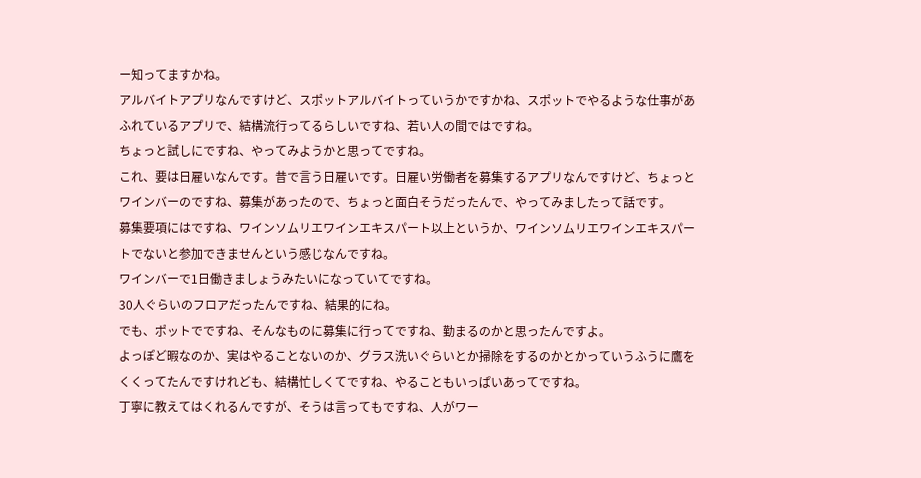ー知ってますかね。
アルバイトアプリなんですけど、スポットアルバイトっていうかですかね、スポットでやるような仕事があふれているアプリで、結構流行ってるらしいですね、若い人の間ではですね。
ちょっと試しにですね、やってみようかと思ってですね。
これ、要は日雇いなんです。昔で言う日雇いです。日雇い労働者を募集するアプリなんですけど、ちょっとワインバーのですね、募集があったので、ちょっと面白そうだったんで、やってみましたって話です。
募集要項にはですね、ワインソムリエワインエキスパート以上というか、ワインソムリエワインエキスパートでないと参加できませんという感じなんですね。
ワインバーで1日働きましょうみたいになっていてですね。
30人ぐらいのフロアだったんですね、結果的にね。
でも、ポットでですね、そんなものに募集に行ってですね、勤まるのかと思ったんですよ。
よっぽど暇なのか、実はやることないのか、グラス洗いぐらいとか掃除をするのかとかっていうふうに鷹をくくってたんですけれども、結構忙しくてですね、やることもいっぱいあってですね。
丁寧に教えてはくれるんですが、そうは言ってもですね、人がワー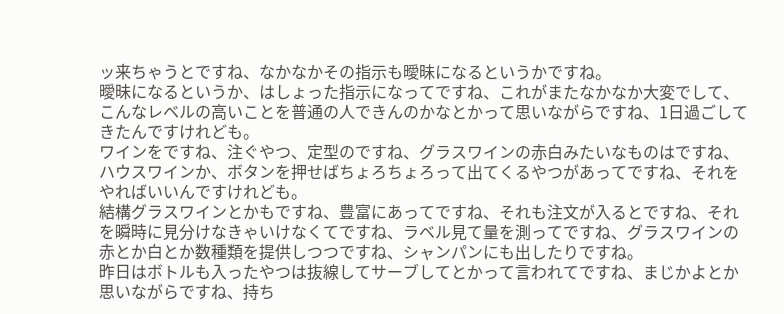ッ来ちゃうとですね、なかなかその指示も曖昧になるというかですね。
曖昧になるというか、はしょった指示になってですね、これがまたなかなか大変でして、こんなレベルの高いことを普通の人できんのかなとかって思いながらですね、1日過ごしてきたんですけれども。
ワインをですね、注ぐやつ、定型のですね、グラスワインの赤白みたいなものはですね、ハウスワインか、ボタンを押せばちょろちょろって出てくるやつがあってですね、それをやればいいんですけれども。
結構グラスワインとかもですね、豊富にあってですね、それも注文が入るとですね、それを瞬時に見分けなきゃいけなくてですね、ラベル見て量を測ってですね、グラスワインの赤とか白とか数種類を提供しつつですね、シャンパンにも出したりですね。
昨日はボトルも入ったやつは抜線してサーブしてとかって言われてですね、まじかよとか思いながらですね、持ち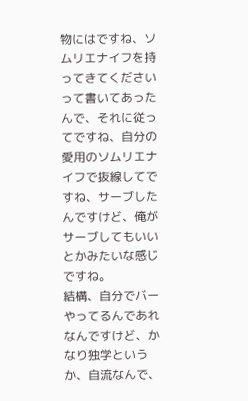物にはですね、ソムリエナイフを持ってきてくださいって書いてあったんで、それに従ってですね、自分の愛用のソムリエナイフで抜線してですね、サーブしたんですけど、俺がサーブしてもいいとかみたいな感じですね。
結構、自分でバーやってるんであれなんですけど、かなり独学というか、自流なんで、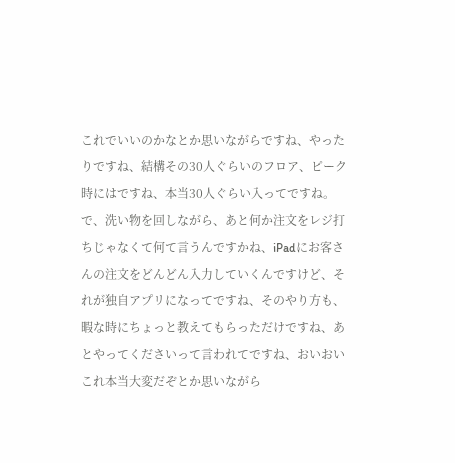これでいいのかなとか思いながらですね、やったりですね、結構その30人ぐらいのフロア、ピーク時にはですね、本当30人ぐらい入ってですね。
で、洗い物を回しながら、あと何か注文をレジ打ちじゃなくて何て言うんですかね、iPadにお客さんの注文をどんどん入力していくんですけど、それが独自アプリになってですね、そのやり方も、暇な時にちょっと教えてもらっただけですね、あとやってくださいって言われてですね、おいおいこれ本当大変だぞとか思いながら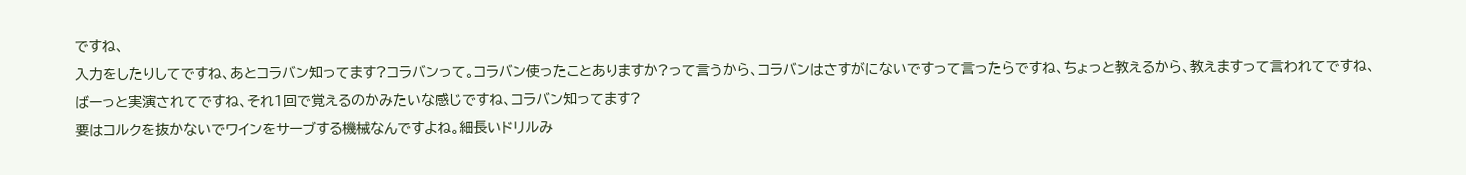ですね、
入力をしたりしてですね、あとコラバン知ってます?コラバンって。コラバン使ったことありますか?って言うから、コラバンはさすがにないですって言ったらですね、ちょっと教えるから、教えますって言われてですね、ばーっと実演されてですね、それ1回で覚えるのかみたいな感じですね、コラバン知ってます?
要はコルクを抜かないでワインをサーブする機械なんですよね。細長いドリルみ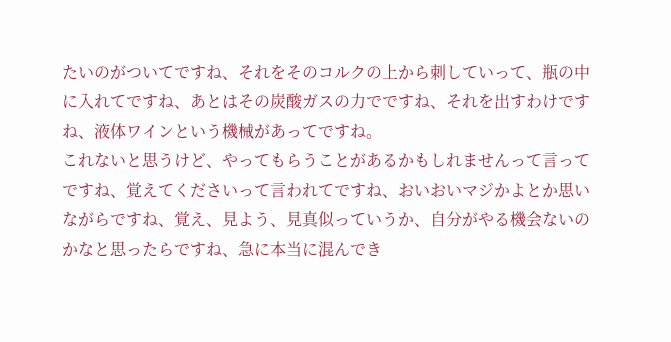たいのがついてですね、それをそのコルクの上から刺していって、瓶の中に入れてですね、あとはその炭酸ガスの力でですね、それを出すわけですね、液体ワインという機械があってですね。
これないと思うけど、やってもらうことがあるかもしれませんって言ってですね、覚えてくださいって言われてですね、おいおいマジかよとか思いながらですね、覚え、見よう、見真似っていうか、自分がやる機会ないのかなと思ったらですね、急に本当に混んでき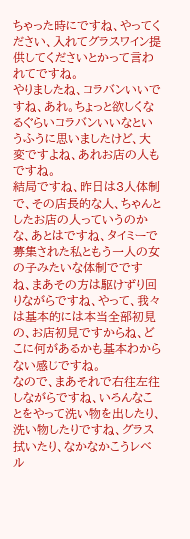ちゃった時にですね、やってください、入れてグラスワイン提供してくださいとかって言われてですね。
やりましたね、コラバンいいですね、あれ。ちょっと欲しくなるぐらいコラバンいいなというふうに思いましたけど、大変ですよね、あれお店の人もですね。
結局ですね、昨日は3人体制で、その店長的な人、ちゃんとしたお店の人っていうのかな、あとはですね、タイミーで募集された私ともう一人の女の子みたいな体制でですね、まあその方は駆けずり回りながらですね、やって、我々は基本的には本当全部初見の、お店初見ですからね、どこに何があるかも基本わからない感じですね。
なので、まあそれで右往左往しながらですね、いろんなことをやって洗い物を出したり、洗い物したりですね、グラス拭いたり、なかなかこうレベル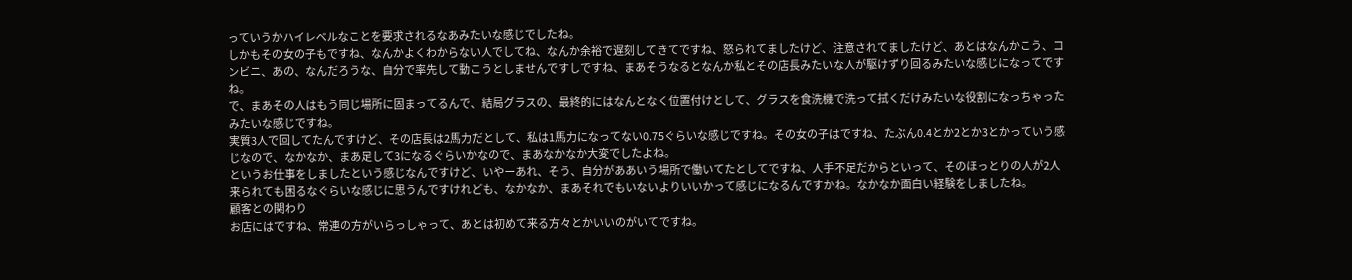っていうかハイレベルなことを要求されるなあみたいな感じでしたね。
しかもその女の子もですね、なんかよくわからない人でしてね、なんか余裕で遅刻してきてですね、怒られてましたけど、注意されてましたけど、あとはなんかこう、コンビニ、あの、なんだろうな、自分で率先して動こうとしませんですしですね、まあそうなるとなんか私とその店長みたいな人が駆けずり回るみたいな感じになってですね。
で、まあその人はもう同じ場所に固まってるんで、結局グラスの、最終的にはなんとなく位置付けとして、グラスを食洗機で洗って拭くだけみたいな役割になっちゃったみたいな感じですね。
実質3人で回してたんですけど、その店長は2馬力だとして、私は1馬力になってない0.75ぐらいな感じですね。その女の子はですね、たぶん0.4とか2とか3とかっていう感じなので、なかなか、まあ足して3になるぐらいかなので、まあなかなか大変でしたよね。
というお仕事をしましたという感じなんですけど、いやーあれ、そう、自分がああいう場所で働いてたとしてですね、人手不足だからといって、そのほっとりの人が2人来られても困るなぐらいな感じに思うんですけれども、なかなか、まあそれでもいないよりいいかって感じになるんですかね。なかなか面白い経験をしましたね。
顧客との関わり
お店にはですね、常連の方がいらっしゃって、あとは初めて来る方々とかいいのがいてですね。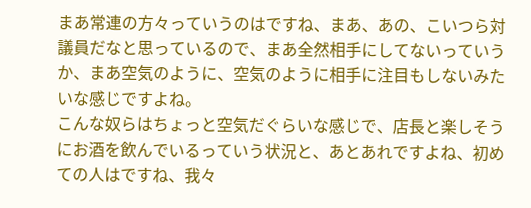まあ常連の方々っていうのはですね、まあ、あの、こいつら対議員だなと思っているので、まあ全然相手にしてないっていうか、まあ空気のように、空気のように相手に注目もしないみたいな感じですよね。
こんな奴らはちょっと空気だぐらいな感じで、店長と楽しそうにお酒を飲んでいるっていう状況と、あとあれですよね、初めての人はですね、我々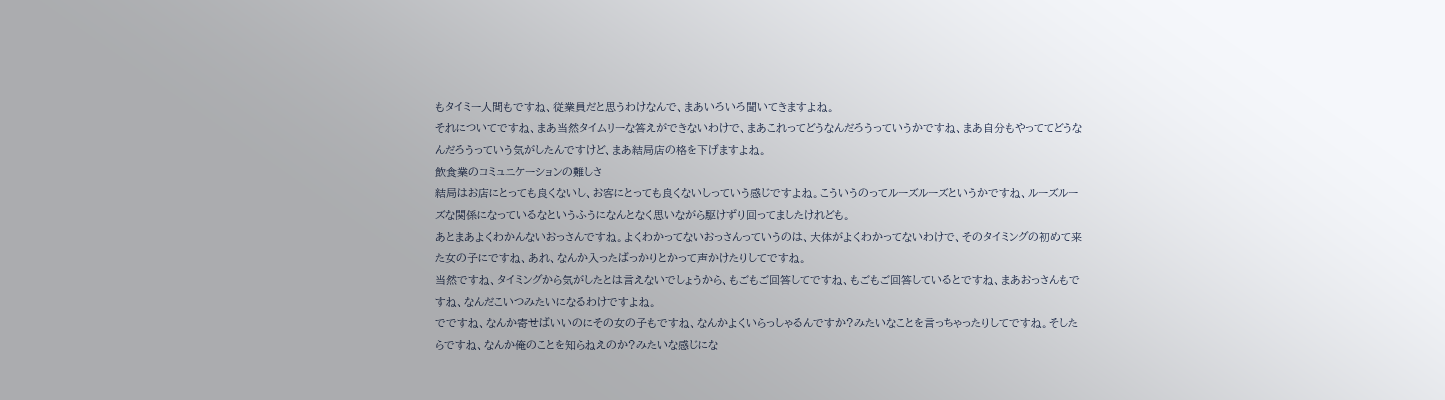もタイミー人間もですね、従業員だと思うわけなんで、まあいろいろ聞いてきますよね。
それについてですね、まあ当然タイムリーな答えができないわけで、まあこれってどうなんだろうっていうかですね、まあ自分もやっててどうなんだろうっていう気がしたんですけど、まあ結局店の格を下げますよね。
飲食業のコミュニケーションの難しさ
結局はお店にとっても良くないし、お客にとっても良くないしっていう感じですよね。こういうのってルーズルーズというかですね、ルーズルーズな関係になっているなというふうになんとなく思いながら駆けずり回ってましたけれども。
あとまあよくわかんないおっさんですね。よくわかってないおっさんっていうのは、大体がよくわかってないわけで、そのタイミングの初めて来た女の子にですね、あれ、なんか入ったばっかりとかって声かけたりしてですね。
当然ですね、タイミングから気がしたとは言えないでしょうから、もごもご回答してですね、もごもご回答しているとですね、まあおっさんもですね、なんだこいつみたいになるわけですよね。
でですね、なんか寄せばいいのにその女の子もですね、なんかよくいらっしゃるんですか?みたいなことを言っちゃったりしてですね。そしたらですね、なんか俺のことを知らねえのか?みたいな感じにな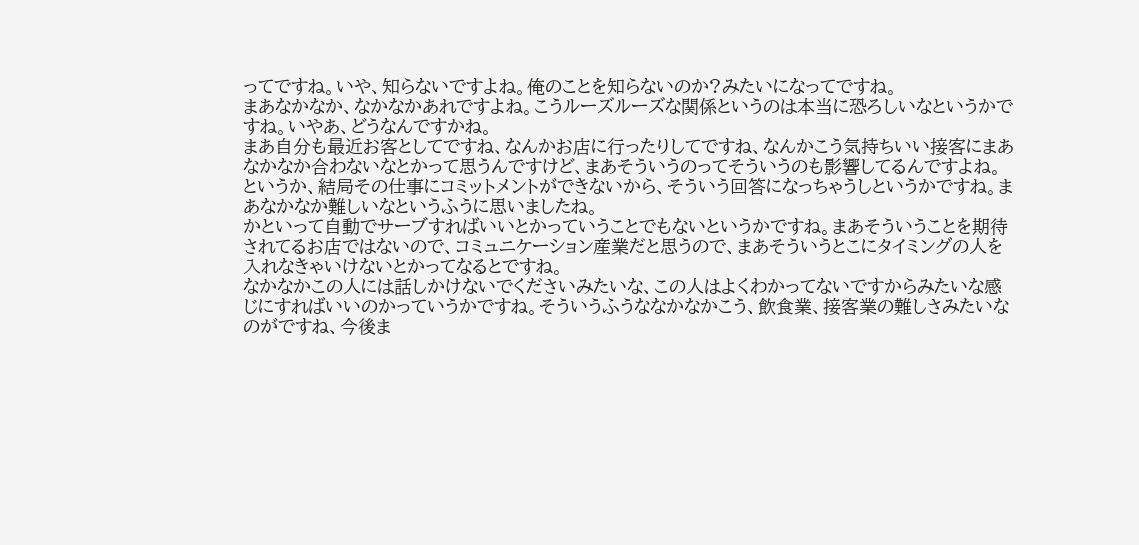ってですね。いや、知らないですよね。俺のことを知らないのか?みたいになってですね。
まあなかなか、なかなかあれですよね。こうルーズルーズな関係というのは本当に恐ろしいなというかですね。いやあ、どうなんですかね。
まあ自分も最近お客としてですね、なんかお店に行ったりしてですね、なんかこう気持ちいい接客にまあなかなか合わないなとかって思うんですけど、まあそういうのってそういうのも影響してるんですよね。
というか、結局その仕事にコミットメントができないから、そういう回答になっちゃうしというかですね。まあなかなか難しいなというふうに思いましたね。
かといって自動でサーブすればいいとかっていうことでもないというかですね。まあそういうことを期待されてるお店ではないので、コミュニケーション産業だと思うので、まあそういうとこにタイミングの人を入れなきゃいけないとかってなるとですね。
なかなかこの人には話しかけないでくださいみたいな、この人はよくわかってないですからみたいな感じにすればいいのかっていうかですね。そういうふうななかなかこう、飲食業、接客業の難しさみたいなのがですね、今後ま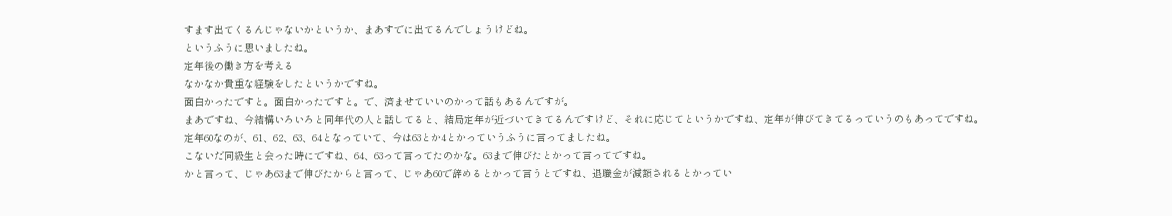すます出てくるんじゃないかというか、まあすでに出てるんでしょうけどね。
というふうに思いましたね。
定年後の働き方を考える
なかなか貴重な経験をしたというかですね。
面白かったですと。面白かったですと。で、済ませていいのかって話もあるんですが。
まあですね、今結構いろいろと同年代の人と話してると、結局定年が近づいてきてるんですけど、それに応じてというかですね、定年が伸びてきてるっていうのもあってですね。
定年60なのが、61、62、63、64となっていて、今は63とか4とかっていうふうに言ってましたね。
こないだ同級生と会った時にですね、64、63って言ってたのかな。63まで伸びたとかって言ってですね。
かと言って、じゃあ63まで伸びたからと言って、じゃあ60で辞めるとかって言うとですね、退職金が減額されるとかってい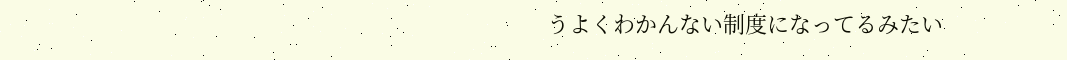うよくわかんない制度になってるみたい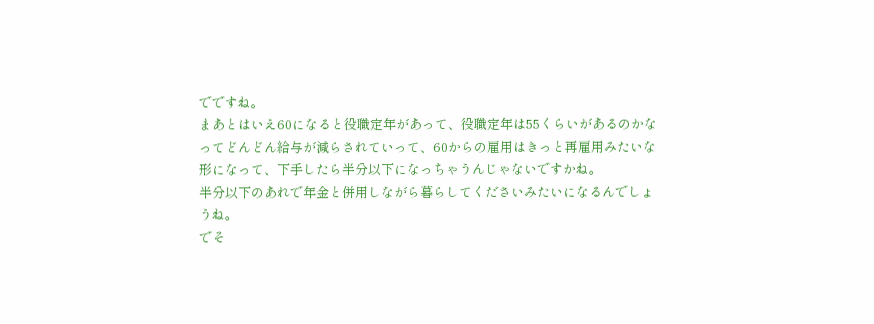でですね。
まあとはいえ60になると役職定年があって、役職定年は55くらいがあるのかなってどんどん給与が減らされていって、60からの雇用はきっと再雇用みたいな形になって、下手したら半分以下になっちゃうんじゃないですかね。
半分以下のあれで年金と併用しながら暮らしてくださいみたいになるんでしょうね。
でそ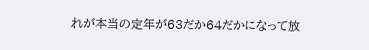れが本当の定年が63だか64だかになって放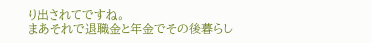り出されてですね。
まあそれで退職金と年金でその後暮らし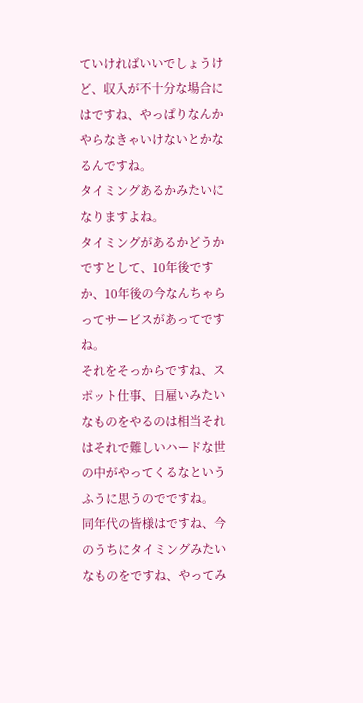ていければいいでしょうけど、収入が不十分な場合にはですね、やっぱりなんかやらなきゃいけないとかなるんですね。
タイミングあるかみたいになりますよね。
タイミングがあるかどうかですとして、10年後ですか、10年後の今なんちゃらってサービスがあってですね。
それをそっからですね、スポット仕事、日雇いみたいなものをやるのは相当それはそれで難しいハードな世の中がやってくるなというふうに思うのでですね。
同年代の皆様はですね、今のうちにタイミングみたいなものをですね、やってみ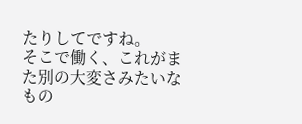たりしてですね。
そこで働く、これがまた別の大変さみたいなもの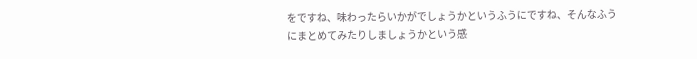をですね、味わったらいかがでしょうかというふうにですね、そんなふうにまとめてみたりしましょうかという感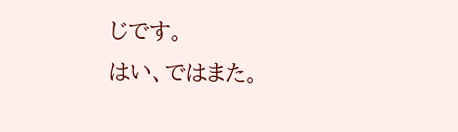じです。
はい、ではまた。